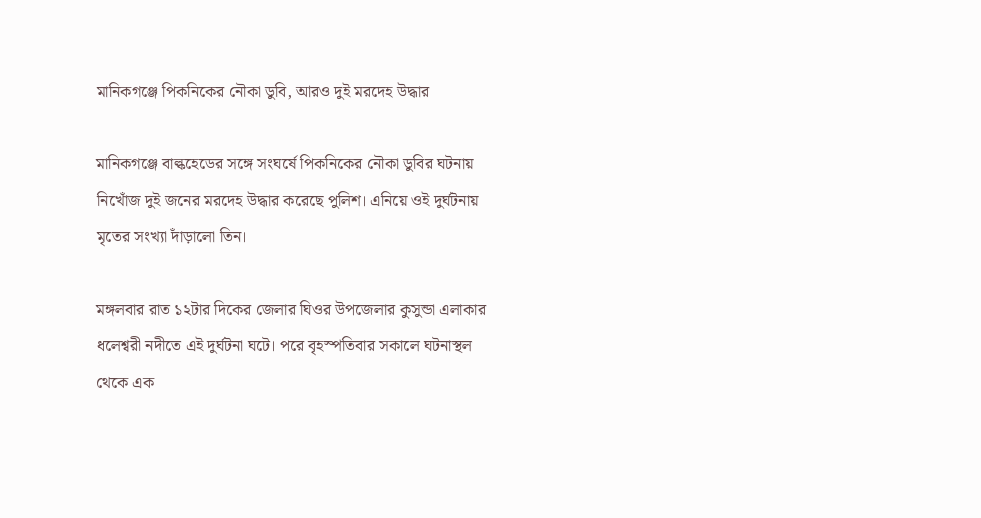মানিকগঞ্জে পিকনিকের নৌকা ডুবি, আরও দুই মরদেহ উদ্ধার

মানিকগঞ্জে বাল্কহেডের সঙ্গে সংঘর্ষে পিকনিকের নৌকা ডুবির ঘটনায় নিখোঁজ দুই জনের মরদেহ উদ্ধার করেছে পুলিশ। এনিয়ে ওই দুর্ঘটনায় মৃতের সংখ্যা দাঁড়ালো তিন।

মঙ্গলবার রাত ১২টার দিকের জেলার ঘিওর উপজেলার কুসুন্ডা এলাকার ধলেশ্বরী নদীতে এই দুর্ঘটনা ঘটে। পরে বৃহস্পতিবার সকালে ঘটনাস্থল থেকে এক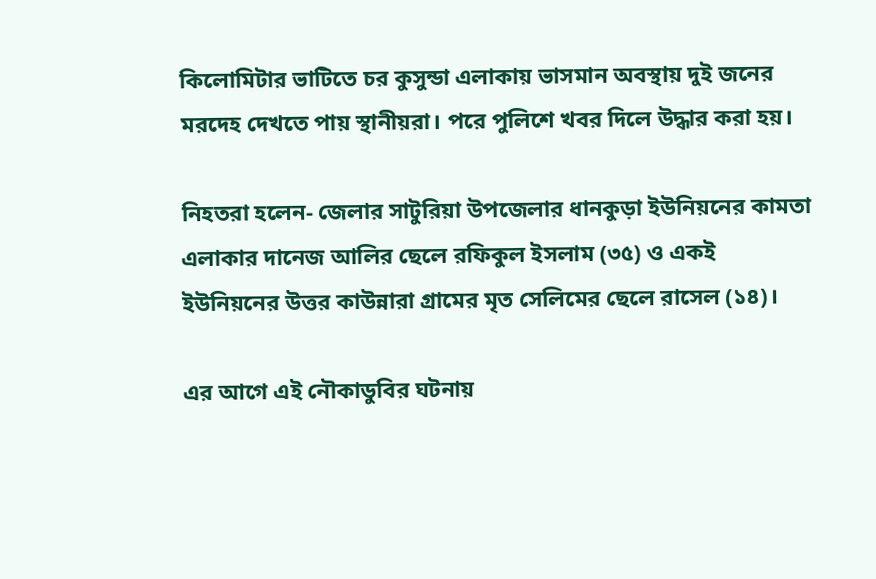কিলোমিটার ভাটিতে চর কুসুন্ডা এলাকায় ভাসমান অবস্থায় দুই জনের মরদেহ দেখতে পায় স্থানীয়রা। পরে পুলিশে খবর দিলে উদ্ধার করা হয়।

নিহতরা হলেন- জেলার সাটুরিয়া উপজেলার ধানকুড়া ইউনিয়নের কামতা  এলাকার দানেজ আলির ছেলে রফিকুল ইসলাম (৩৫) ও একই ইউনিয়নের উত্তর কাউন্নারা গ্রামের মৃত সেলিমের ছেলে রাসেল (১৪)।

এর আগে এই নৌকাডুবির ঘটনায়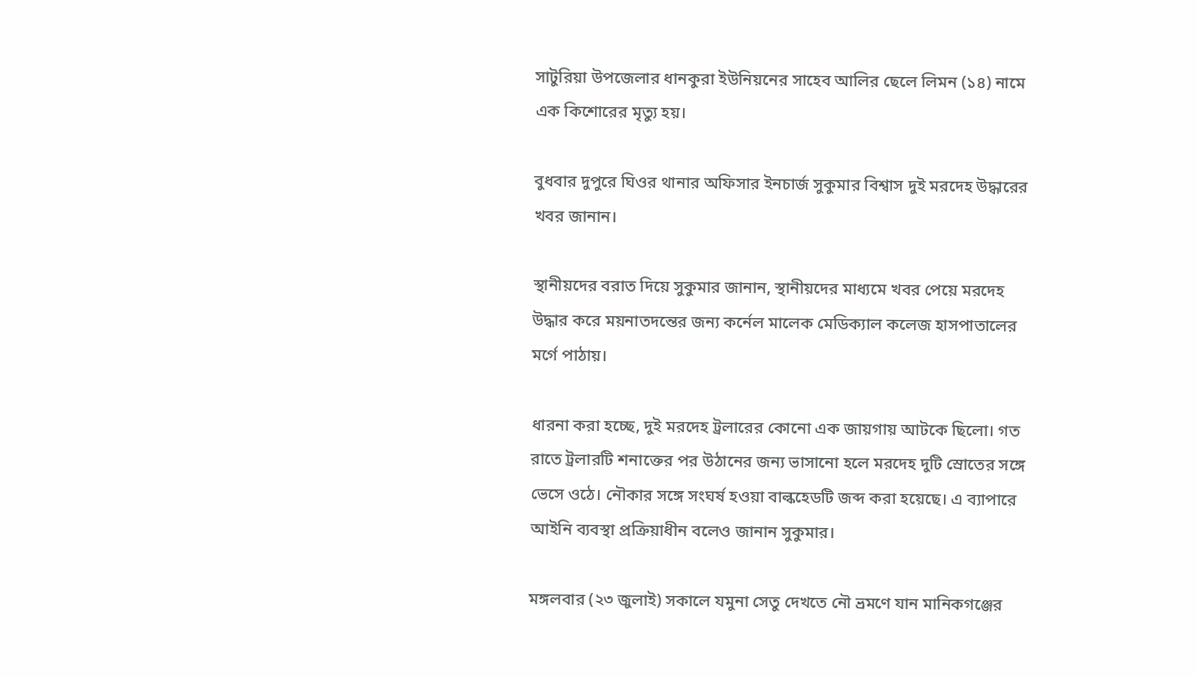সাটুরিয়া উপজেলার ধানকুরা ইউনিয়নের সাহেব আলির ছেলে লিমন (১৪) নামে এক কিশোরের মৃত্যু হয়।

বুধবার দুপুরে ঘিওর থানার অফিসার ইনচার্জ সুকুমার বিশ্বাস দুই মরদেহ উদ্ধারের খবর জানান।

স্থানীয়দের বরাত দিয়ে সুকুমার জানান, স্থানীয়দের মাধ্যমে খবর পেয়ে মরদেহ উদ্ধার করে ময়নাতদন্তের জন্য কর্নেল মালেক মেডিক্যাল কলেজ হাসপাতালের মর্গে পাঠায়।

ধারনা করা হচ্ছে, দুই মরদেহ ট্রলারের কোনো এক জায়গায় আটকে ছিলো। গত রাতে ট্রলারটি শনাক্তের পর উঠানের জন্য ভাসানো হলে মরদেহ দুটি স্রোতের সঙ্গে ভেসে ওঠে। নৌকার সঙ্গে সংঘর্ষ হওয়া বাল্কহেডটি জব্দ করা হয়েছে। এ ব্যাপারে আইনি ব্যবস্থা প্রক্রিয়াধীন বলেও জানান সুকুমার।

মঙ্গলবার (২৩ জুলাই) সকালে যমুনা সেতু দেখতে নৌ ভ্রমণে যান মানিকগঞ্জের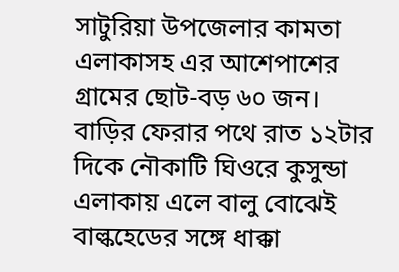সাটুরিয়া উপজেলার কামতা এলাকাসহ এর আশেপাশের গ্রামের ছোট-বড় ৬০ জন। বাড়ির ফেরার পথে রাত ১২টার দিকে নৌকাটি ঘিওরে কুসুন্ডা এলাকায় এলে বালু বোঝেই বাল্কহেডের সঙ্গে ধাক্কা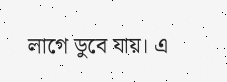লাগে ডুবে যায়। এ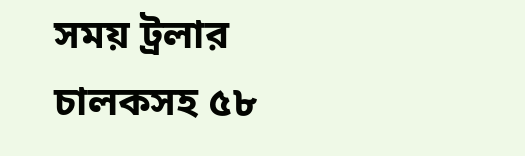সময় ট্রলার চালকসহ ৫৮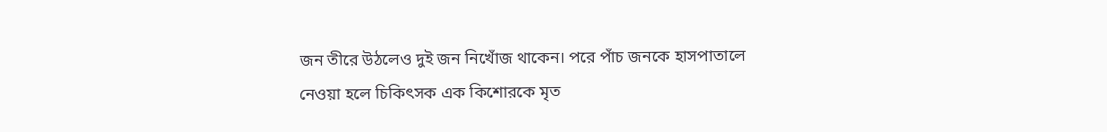জন তীরে উঠলেও দুই জন নিখোঁজ থাকেন। পরে পাঁচ জনকে হাসপাতালে নেওয়া হলে চিকিৎসক এক কিশোরকে মৃত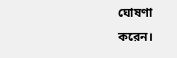ঘোষণা করেন।